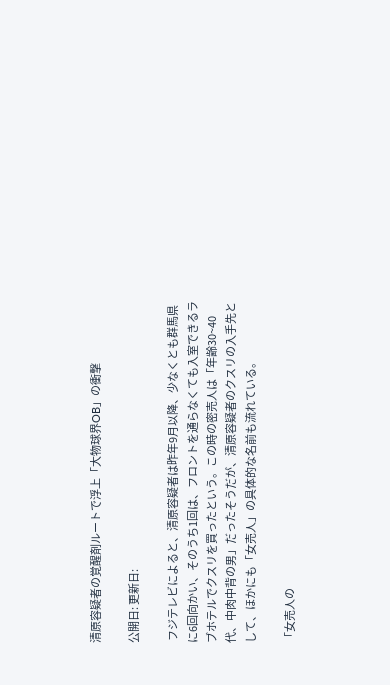清原容疑者の覚醒剤ルートで浮上「大物球界OB」の衝撃

公開日: 更新日:

 フジテレビによると、清原容疑者は昨年9月以降、少なくとも群馬県に6回向かい、そのうち1回は、フロントを通らなくても入室できるラブホテルでクスリを買ったという。この時の密売人は「年齢30~40代、中肉中背の男」だったそうだが、清原容疑者のクスリの入手先として、ほかにも「女売人」の具体的な名前も流れている。

「女売人の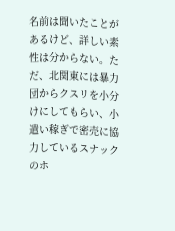名前は聞いたことがあるけど、詳しい素性は分からない。ただ、北関東には暴力団からクスリを小分けにしてもらい、小遣い稼ぎで密売に協力しているスナックのホ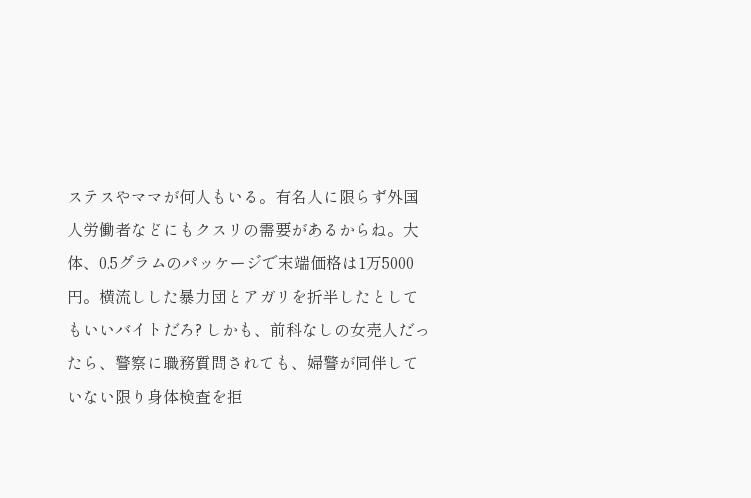ステスやママが何人もいる。有名人に限らず外国人労働者などにもクスリの需要があるからね。大体、0.5グラムのパッケージで末端価格は1万5000円。横流しした暴力団とアガリを折半したとしてもいいバイトだろ? しかも、前科なしの女売人だったら、警察に職務質問されても、婦警が同伴していない限り身体検査を拒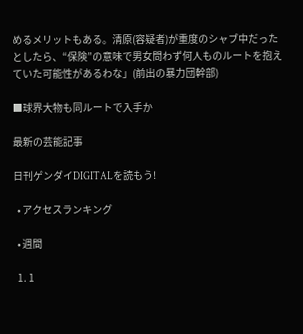めるメリットもある。清原(容疑者)が重度のシャブ中だったとしたら、“保険”の意味で男女問わず何人ものルートを抱えていた可能性があるわな」(前出の暴力団幹部)

■球界大物も同ルートで入手か

最新の芸能記事

日刊ゲンダイDIGITALを読もう!

  • アクセスランキング

  • 週間

  1. 1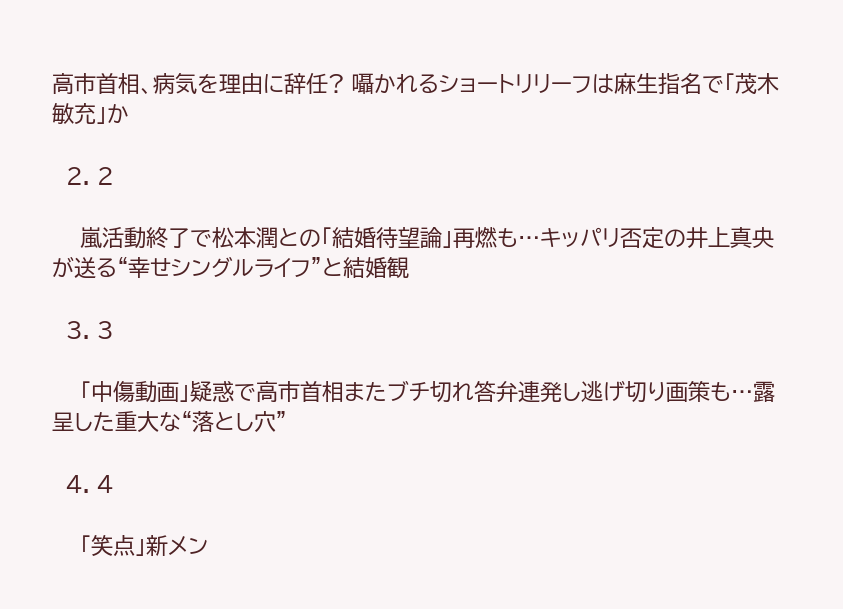高市首相、病気を理由に辞任? 囁かれるショートリリーフは麻生指名で「茂木敏充」か

  2. 2

    嵐活動終了で松本潤との「結婚待望論」再燃も…キッパリ否定の井上真央が送る“幸せシングルライフ”と結婚観

  3. 3

    「中傷動画」疑惑で高市首相またブチ切れ答弁連発し逃げ切り画策も…露呈した重大な“落とし穴”

  4. 4

    「笑点」新メン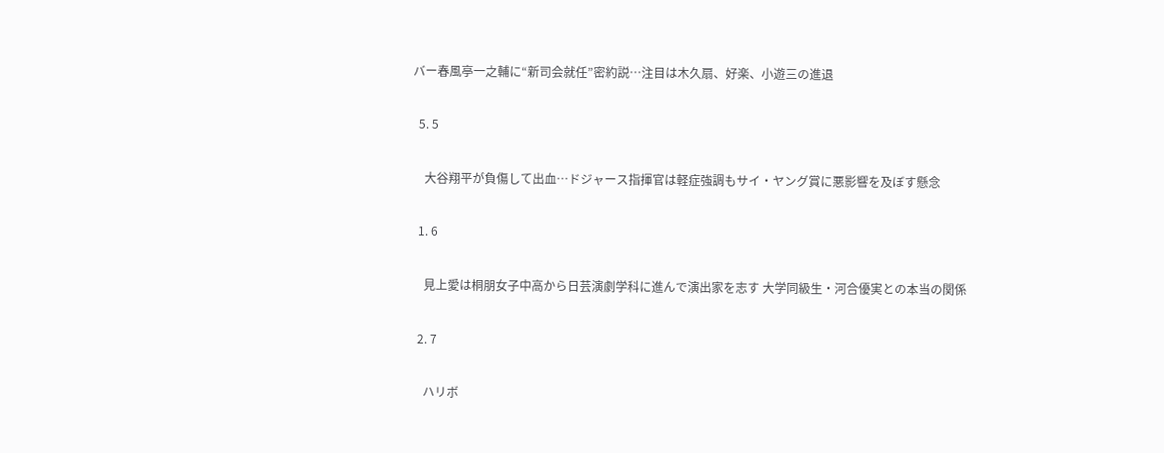バー春風亭一之輔に“新司会就任”密約説…注目は木久扇、好楽、小遊三の進退

  5. 5

    大谷翔平が負傷して出血…ドジャース指揮官は軽症強調もサイ・ヤング賞に悪影響を及ぼす懸念

  1. 6

    見上愛は桐朋女子中高から日芸演劇学科に進んで演出家を志す 大学同級生・河合優実との本当の関係

  2. 7

    ハリボ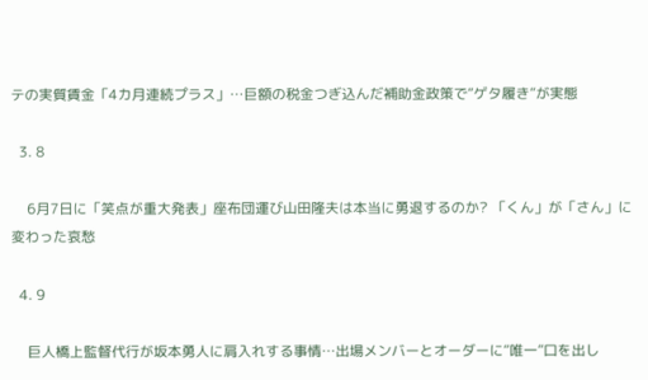テの実質賃金「4カ月連続プラス」…巨額の税金つぎ込んだ補助金政策で“ゲタ履き”が実態

  3. 8

    6月7日に「笑点が重大発表」座布団運び山田隆夫は本当に勇退するのか? 「くん」が「さん」に変わった哀愁

  4. 9

    巨人橋上監督代行が坂本勇人に肩入れする事情…出場メンバーとオーダーに“唯一”口を出し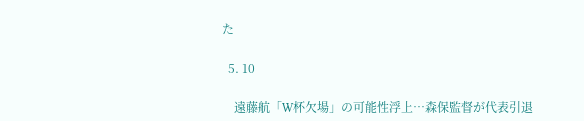た

  5. 10

    遠藤航「W杯欠場」の可能性浮上…森保監督が代表引退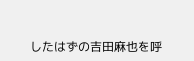したはずの吉田麻也を呼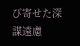び寄せた深謀遠慮